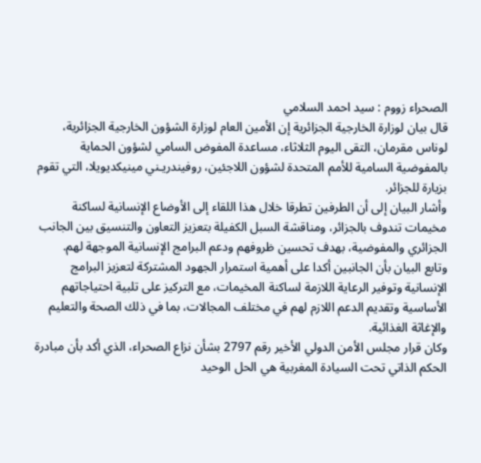الصحراء زووم : سيد احمد السلامي
قال بيان لوزارة الخارجية الجزائرية إن الأمين العام لوزارة الشؤون الخارجية الجزائرية، لوناس مقرمان، التقى اليوم الثلاثاء، مساعدة المفوض السامي لشؤون الحماية بالمفوضية السامية للأمم المتحدة لشؤون اللاجئين، روفيندريـني مينيكديويلا، التي تقوم بزيارة للجزائر.
وأشار البيان إلى أن الطرفين تطرقا خلال هذا اللقاء إلى الأوضاع الإنسانية لساكنة مخيمات تندوف بالجزائر، ومناقشة السبل الكفيلة بتعزيز التعاون والتنسيق بين الجانب الجزائري والمفوضية، بهدف تحسين ظروفهم ودعم البرامج الإنسانية الموجهة لهم.
وتابع البيان بأن الجانبين أكدا على أهمية استمرار الجهود المشتركة لتعزيز البرامج الإنسانية وتوفير الرعاية اللازمة لساكنة المخيمات، مع التركيز على تلبية احتياجاتهم الأساسية وتقديم الدعم اللازم لهم في مختلف المجالات، بما في ذلك الصحة والتعليم والإغاثة الغذائية.
وكان قرار مجلس الأمن الدولي الأخير رقم 2797 بشأن نزاع الصحراء، الذي أكد بأن مبادرة الحكم الذاتي تحت السيادة المغربية هي الحل الوحيد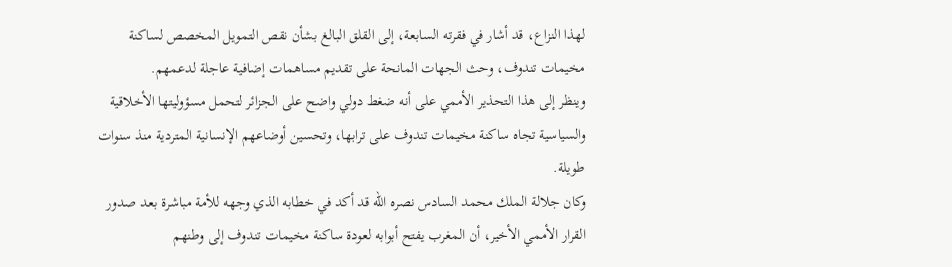لهذا النزاع، قد أشار في فقرته السابعة، إلى القلق البالغ بشأن نقص التمويل المخصص لساكنة مخيمات تندوف، وحث الجهات المانحة على تقديم مساهمات إضافية عاجلة لدعمهم.
وينظر إلى هذا التحذير الأممي على أنه ضغط دولي واضح على الجزائر لتحمل مسؤوليتها الأخلاقية والسياسية تجاه ساكنة مخيمات تندوف على ترابها، وتحسين أوضاعهم الإنسانية المتردية منذ سنوات طويلة.
وكان جلالة الملك محمد السادس نصره الله قد أكد في خطابه الذي وجهه للأمة مباشرة بعد صدور القرار الأممي الأخير، أن المغرب يفتح أبوابه لعودة ساكنة مخيمات تندوف إلى وطنهم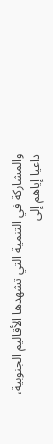والمشاركة في التنمية التي تشهدها الأقاليم الجنوبية، داعيا إياهم إلى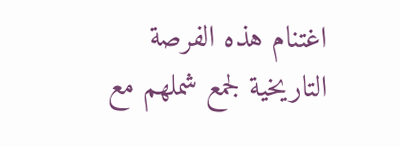اغتنام هذه الفرصة التاريخية لجمع شملهم مع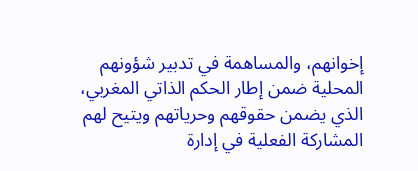إخوانهم، والمساهمة في تدبير شؤونهم المحلية ضمن إطار الحكم الذاتي المغربي، الذي يضمن حقوقهم وحرياتهم ويتيح لهم المشاركة الفعلية في إدارة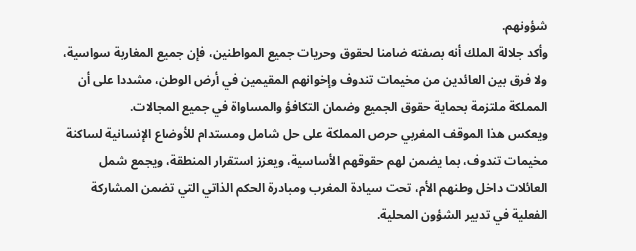شؤونهم.
وأكد جلالة الملك أنه بصفته ضامنا لحقوق وحريات جميع المواطنين، فإن جميع المغاربة سواسية، ولا فرق بين العائدين من مخيمات تندوف وإخوانهم المقيمين في أرض الوطن، مشددا على أن المملكة ملتزمة بحماية حقوق الجميع وضمان التكافؤ والمساواة في جميع المجالات.
ويعكس هذا الموقف المغربي حرص المملكة على حل شامل ومستدام للأوضاع الإنسانية لساكنة مخيمات تندوف، بما يضمن لهم حقوقهم الأساسية، ويعزز استقرار المنطقة، ويجمع شمل العائلات داخل وطنهم الأم، تحت سيادة المغرب ومبادرة الحكم الذاتي التي تضمن المشاركة الفعلية في تدبير الشؤون المحلية.